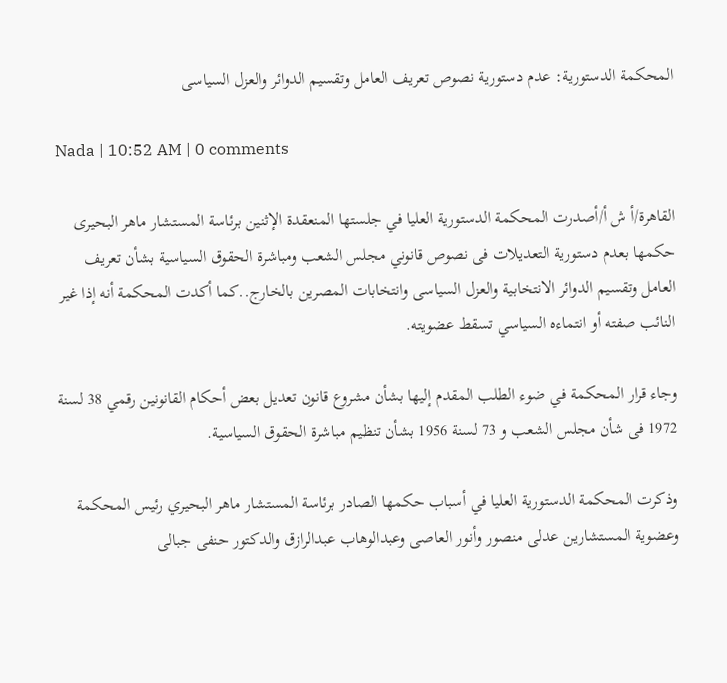المحكمة الدستورية: عدم دستورية نصوص تعريف العامل وتقسيم الدوائر والعزل السياسى

Nada | 10:52 AM | 0 comments

القاهرة/أ ش أ/أصدرت المحكمة الدستورية العليا في جلستها المنعقدة الإثنين برئاسة المستشار ماهر البحيرى حكمها بعدم دستورية التعديلات فى نصوص قانوني مجلس الشعب ومباشرة الحقوق السياسية بشأن تعريف العامل وتقسيم الدوائر الانتخابية والعزل السياسى وانتخابات المصرين بالخارج..كما أكدت المحكمة أنه إذا غير النائب صفته أو انتماءه السياسي تسقط عضويته.

وجاء قرار المحكمة في ضوء الطلب المقدم إليها بشأن مشروع قانون تعديل بعض أحكام القانونين رقمي 38 لسنة 1972 فى شأن مجلس الشعب و 73 لسنة 1956 بشأن تنظيم مباشرة الحقوق السياسية.

وذكرت المحكمة الدستورية العليا في أسباب حكمها الصادر برئاسة المستشار ماهر البحيري رئيس المحكمة وعضوية المستشارين عدلى منصور وأنور العاصى وعبدالوهاب عبدالرازق والدكتور حنفى جبالى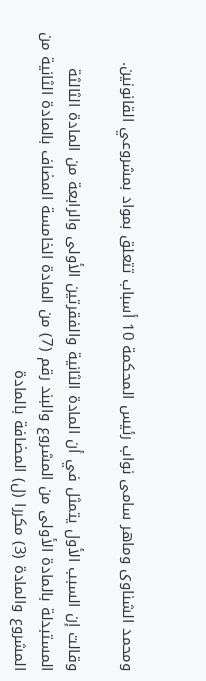ومحمد الشناوى وماهر سامى نواب رئيس المحكمة 10 أسباب تتعلق بمواد بمشروعي القانونين.

وقالت إن السبب الأول يتمثل في أن المادة الثانية والفقرتين الأولى والرابعة من المادة الثالثة المستبدلة بالمادة الأولى من المشروع والبند رقم (7) من المادة الخامسة المضاف بالمادة الثانية من المشروع والمادة (3) مكررا (ل) المضافة بالمادة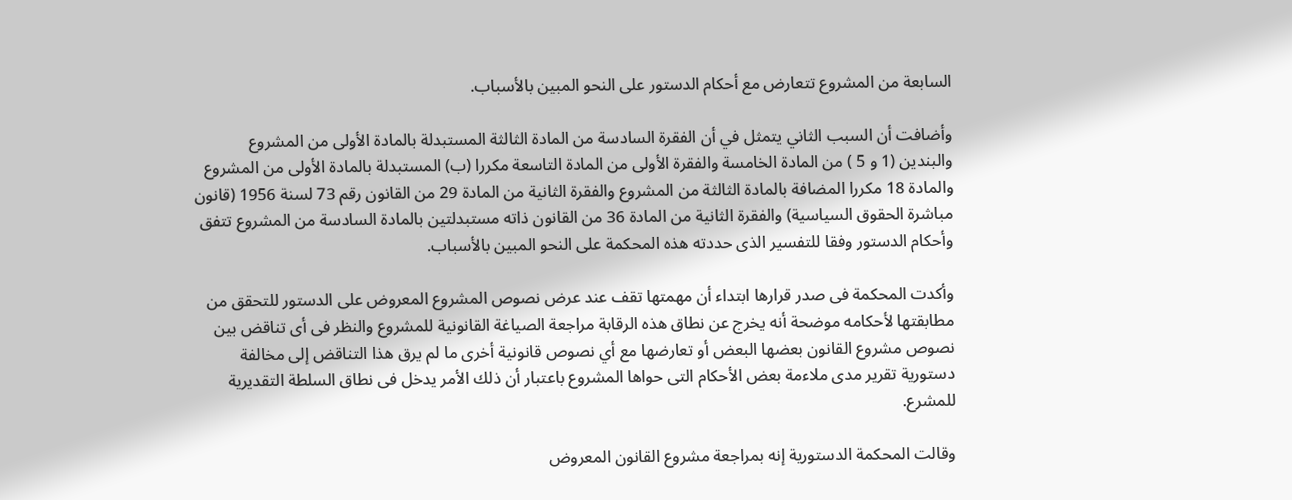السابعة من المشروع تتعارض مع أحكام الدستور على النحو المبين بالأسباب.

وأضافت أن السبب الثاني يتمثل في أن الفقرة السادسة من المادة الثالثة المستبدلة بالمادة الأولى من المشروع والبندين (1 و 5 ) من المادة الخامسة والفقرة الأولى من المادة التاسعة مكررا (ب) المستبدلة بالمادة الأولى من المشروع والمادة 18 مكررا المضافة بالمادة الثالثة من المشروع والفقرة الثانية من المادة 29 من القانون رقم 73 لسنة 1956 (قانون مباشرة الحقوق السياسية) والفقرة الثانية من المادة 36 من القانون ذاته مستبدلتين بالمادة السادسة من المشروع تتفق وأحكام الدستور وفقا للتفسير الذى حددته هذه المحكمة على النحو المبين بالأسباب.

وأكدت المحكمة فى صدر قرارها ابتداء أن مهمتها تقف عند عرض نصوص المشروع المعروض على الدستور للتحقق من مطابقتها لأحكامه موضحة أنه يخرج عن نطاق هذه الرقابة مراجعة الصياغة القانونية للمشروع والنظر فى أى تناقض بين نصوص مشروع القانون بعضها البعض أو تعارضها مع أي نصوص قانونية أخرى ما لم يرق هذا التناقض إلى مخالفة دستورية تقرير مدى ملاءمة بعض الأحكام التى حواها المشروع باعتبار أن ذلك الأمر يدخل فى نطاق السلطة التقديرية للمشرع.

وقالت المحكمة الدستورية إنه بمراجعة مشروع القانون المعروض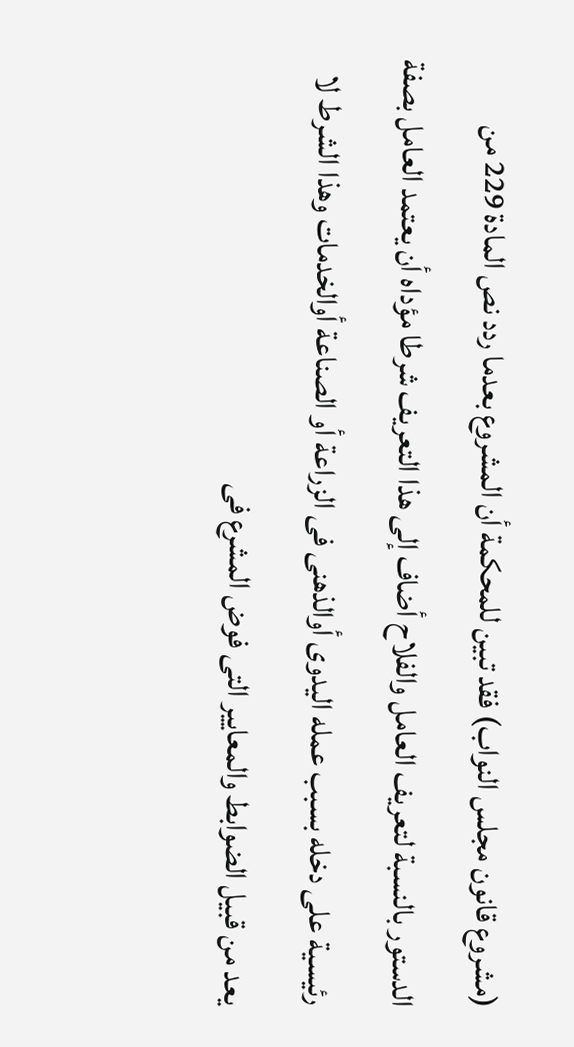(مشروع قانون مجلس النواب) فقد تبين للمحكمة أن المشروع بعدما ردد نص المادة 229 من الدستور بالنسبة لتعريف العامل والفلاح أضاف إلى هذا التعريف شرطا مؤداه أن يعتمد العامل بصفة رئيسية على دخله بسبب عمله اليدوى أوالذهنى فى الزراعة أو الصناعة أوالخدمات وهذا الشرط لا يعد من قبيل الضوابط والمعايير التى فوض المشرع فى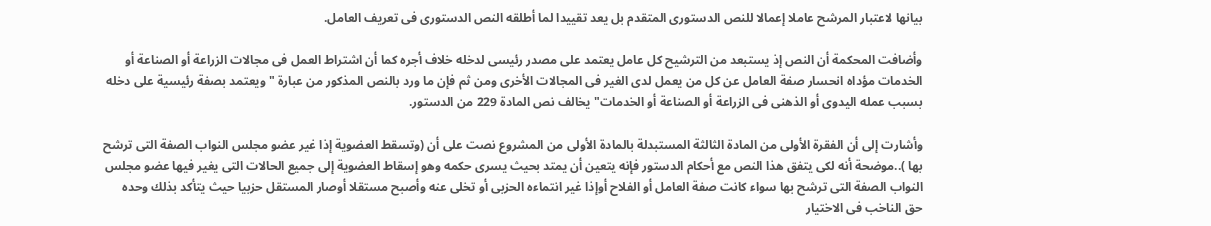بيانها لاعتبار المرشح عاملا إعمالا للنص الدستورى المتقدم بل يعد تقييدا لما أطلقه النص الدستورى فى تعريف العامل.

وأضافت المحكمة أن النص إذ يستبعد من الترشيح كل عامل يعتمد على مصدر رئيسى لدخله خلاف أجره كما أن اشتراط العمل فى مجالات الزراعة أو الصناعة أو الخدمات مؤداه انحسار صفة العامل عن كل من يعمل لدى الغير فى المجالات الأخرى ومن ثم فإن ما ورد بالنص المذكور من عبارة "ويعتمد بصفة رئيسية على دخله بسبب عمله اليدوى أو الذهنى فى الزراعة أو الصناعة أو الخدمات" يخالف نص المادة 229 من الدستور.

وأشارت إلى أن الفقرة الأولى من المادة الثالثة المستبدلة بالمادة الأولى من المشروع نصت على أن (وتسقط العضوية إذا غير عضو مجلس النواب الصفة التى ترشح بها )..موضحة أنه لكى يتفق هذا النص مع أحكام الدستور فإنه يتعين أن يمتد بحيث يسرى حكمه وهو إسقاط العضوية إلى جميع الحالات التى يغير فيها عضو مجلس النواب الصفة التى ترشح بها سواء كانت صفة العامل أو الفلاح أوإذا غير انتماءه الحزبى أو تخلى عنه وأصبح مستقلا أوصار المستقل حزبيا حيث يتأكد بذلك وحده حق الناخب فى الاختيار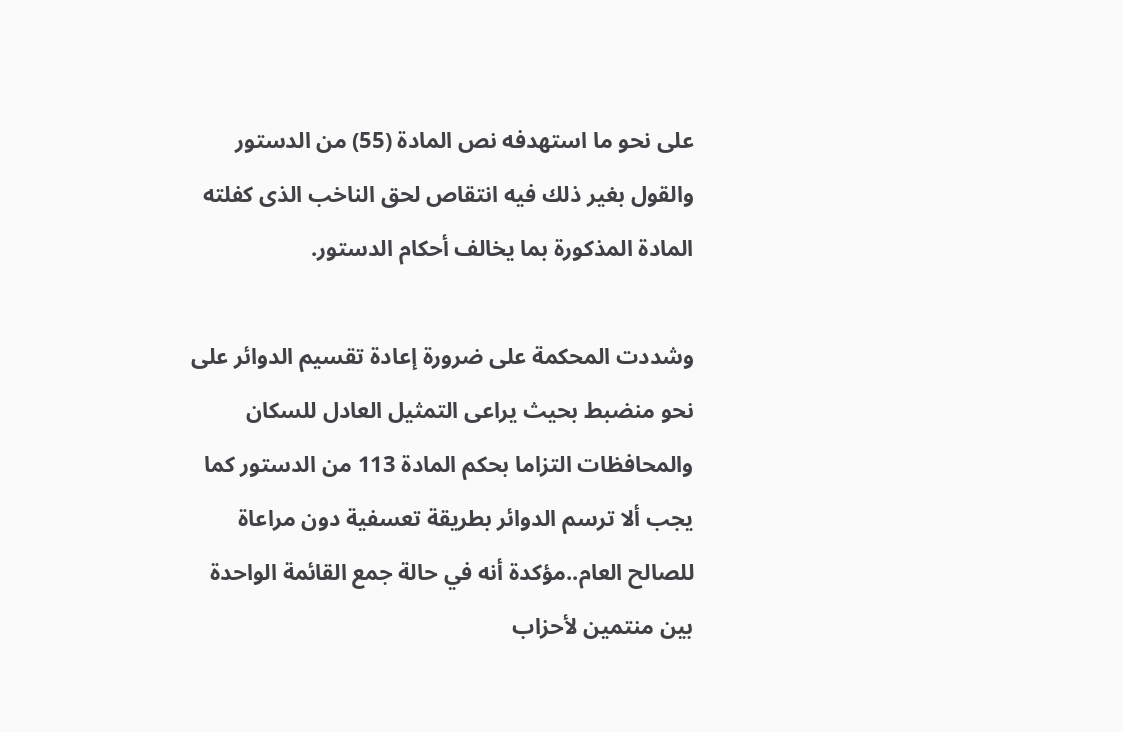على نحو ما استهدفه نص المادة (55) من الدستور والقول بغير ذلك فيه انتقاص لحق الناخب الذى كفلته المادة المذكورة بما يخالف أحكام الدستور.

وشددت المحكمة على ضرورة إعادة تقسيم الدوائر على نحو منضبط بحيث يراعى التمثيل العادل للسكان والمحافظات التزاما بحكم المادة 113 من الدستور كما يجب ألا ترسم الدوائر بطريقة تعسفية دون مراعاة للصالح العام..مؤكدة أنه في حالة جمع القائمة الواحدة بين منتمين لأحزاب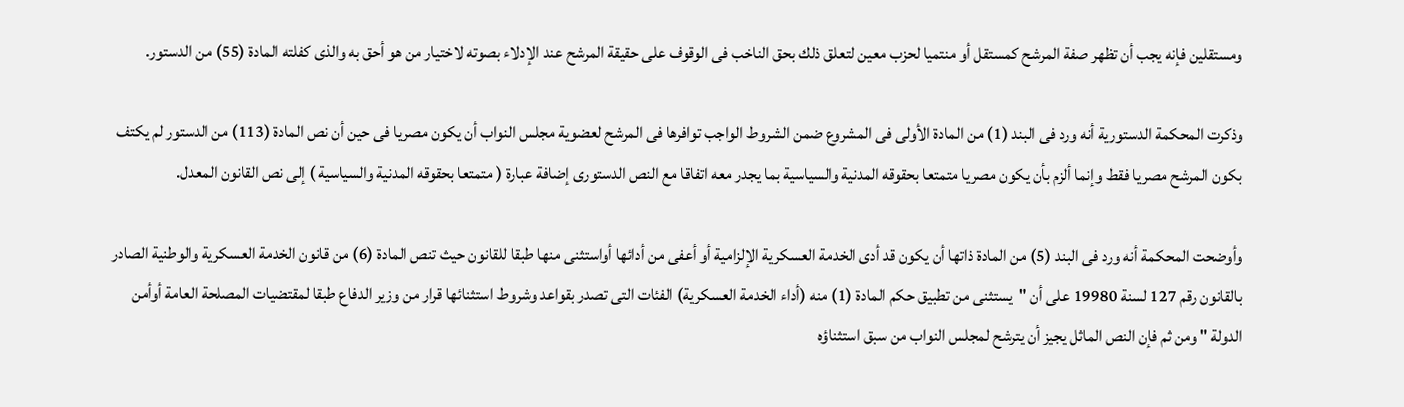ومستقلين فإنه يجب أن تظهر صفة المرشح كمستقل أو منتميا لحزب معين لتعلق ذلك بحق الناخب فى الوقوف على حقيقة المرشح عند الإدلاء بصوته لاختيار من هو أحق به والذى كفلته المادة (55) من الدستور.

وذكرت المحكمة الدستورية أنه ورد فى البند (1) من المادة الأولى فى المشروع ضمن الشروط الواجب توافرها فى المرشح لعضوية مجلس النواب أن يكون مصريا فى حين أن نص المادة (113) من الدستور لم يكتف بكون المرشح مصريا فقط وإنما ألزم بأن يكون مصريا متمتعا بحقوقه المدنية والسياسية بما يجدر معه اتفاقا مع النص الدستورى إضافة عبارة ( متمتعا بحقوقه المدنية والسياسية ) إلى نص القانون المعدل.

وأوضحت المحكمة أنه ورد فى البند (5) من المادة ذاتها أن يكون قد أدى الخدمة العسكرية الإلزامية أو أعفى من أدائها أواستثنى منها طبقا للقانون حيث تنص المادة (6) من قانون الخدمة العسكرية والوطنية الصادر بالقانون رقم 127 لسنة 19980 على أن "يستثنى من تطبيق حكم المادة (1) منه (أداء الخدمة العسكرية) الفئات التى تصدر بقواعد وشروط استثنائها قرار من وزير الدفاع طبقا لمقتضيات المصلحة العامة أوأمن الدولة " ومن ثم فإن النص الماثل يجيز أن يترشح لمجلس النواب من سبق استثناؤه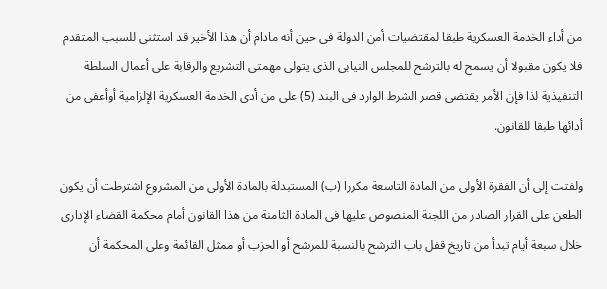من أداء الخدمة العسكرية طبقا لمقتضيات أمن الدولة فى حين أنه مادام أن هذا الأخير قد استثنى للسبب المتقدم فلا يكون مقبولا أن يسمح له بالترشح للمجلس النيابى الذى يتولى مهمتى التشريع والرقابة على أعمال السلطة التنفيذية لذا فإن الأمر يقتضى قصر الشرط الوارد فى البند (5) على من أدى الخدمة العسكرية الإلزامية أوأعفى من أدائها طبقا للقانون.

ولفتت إلى أن الفقرة الأولى من المادة التاسعة مكررا (ب) المستبدلة بالمادة الأولى من المشروع اشترطت أن يكون الطعن على القرار الصادر من اللجنة المنصوص عليها فى المادة الثامنة من هذا القانون أمام محكمة القضاء الإدارى خلال سبعة أيام تبدأ من تاريخ قفل باب الترشح بالنسبة للمرشح أو الحزب أو ممثل القائمة وعلى المحكمة أن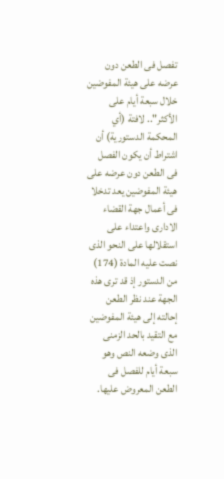تفصل فى الطعن دون عرضه على هيئة المفوضين خلال سبعة أيام على الأكثر".. لافتة (أي المحكمة الدستورية) أن اشتراط أن يكون الفصل فى الطعن دون عرضه على هيئة المفوضين يعد تدخلا فى أعمال جهة القضاء الادارى واعتداء على استقلالها على النحو الذى نصت عليه المادة (174) من الدستور إذ قد ترى هذه الجهة عند نظر الطعن إحالته إلى هيئة المفوضين مع التقيد بالحد الزمنى الذى وضعه النص وهو سبعة أيام للفصل فى الطعن المعروض عليها.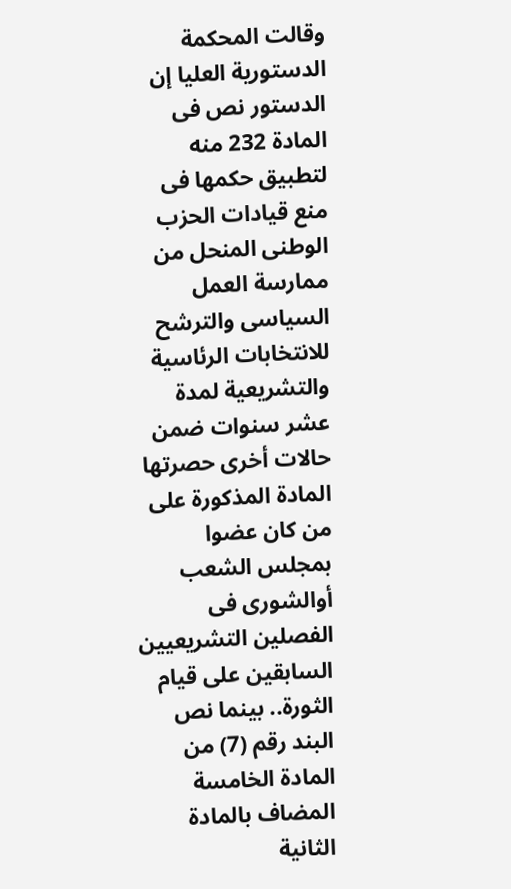وقالت المحكمة الدستورية العليا إن الدستور نص فى المادة 232 منه لتطبيق حكمها فى منع قيادات الحزب الوطنى المنحل من ممارسة العمل السياسى والترشح للانتخابات الرئاسية والتشريعية لمدة عشر سنوات ضمن حالات أخرى حصرتها المادة المذكورة على من كان عضوا بمجلس الشعب أوالشورى فى الفصلين التشريعيين السابقين على قيام الثورة.. بينما نص البند رقم (7) من المادة الخامسة المضاف بالمادة الثانية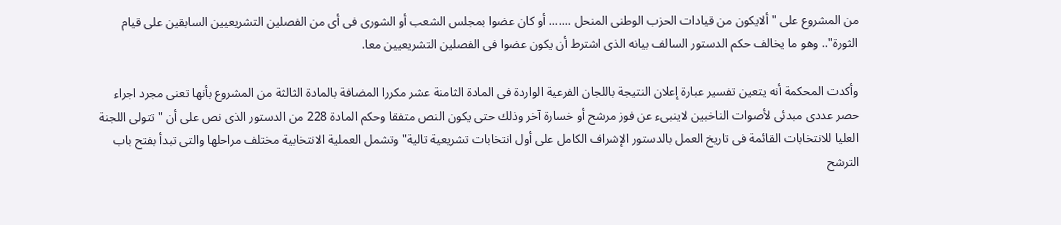من المشروع على "ألايكون من قيادات الحزب الوطنى المنحل ....... أو كان عضوا بمجلس الشعب أو الشورى فى أى من الفصلين التشريعيين السابقين على قيام الثورة".. وهو ما يخالف حكم الدستور السالف بيانه الذى اشترط أن يكون عضوا فى الفصلين التشريعيين معا.

وأكدت المحكمة أنه يتعين تفسير عبارة إعلان النتيجة باللجان الفرعية الواردة فى المادة الثامنة عشر مكررا المضافة بالمادة الثالثة من المشروع بأنها تعنى مجرد اجراء حصر عددى مبدئى لأصوات الناخبين لاينبىء عن فوز مرشح أو خسارة آخر وذلك حتى يكون النص متفقا وحكم المادة 228 من الدستور الذى نص على أن " تتولى اللجنة العليا للانتخابات القائمة فى تاريخ العمل بالدستور الإشراف الكامل على أول انتخابات تشريعية تالية" وتشمل العملية الانتخابية مختلف مراحلها والتى تبدأ بفتح باب الترشح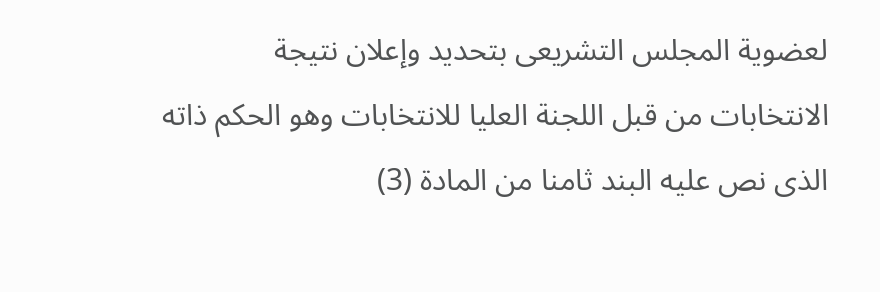لعضوية المجلس التشريعى بتحديد وإعلان نتيجة الانتخابات من قبل اللجنة العليا للانتخابات وهو الحكم ذاته الذى نص عليه البند ثامنا من المادة (3)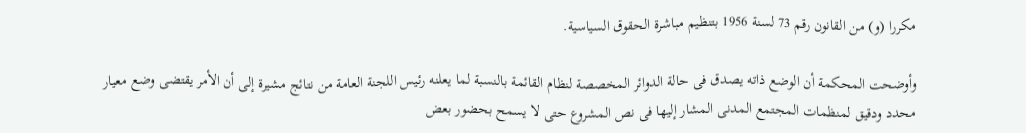مكررا (و) من القانون رقم 73 لسنة 1956 بتنظيم مباشرة الحقوق السياسية.

وأوضحت المحكمة أن الوضع ذاته يصدق فى حالة الدوائر المخصصة لنظام القائمة بالنسبة لما يعلنه رئيس اللجنة العامة من نتائج مشيرة إلى أن الأمر يقتضى وضع معيار محدد ودقيق لمنظمات المجتمع المدنى المشار إليها فى نص المشروع حتى لا يسمح بحضور بعض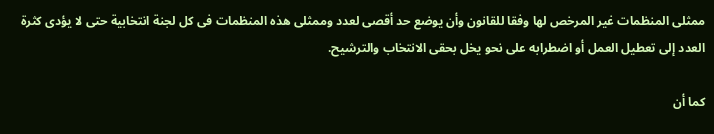ممثلى المنظمات غير المرخص لها وفقا للقانون وأن يوضع حد أقصى لعدد وممثلى هذه المنظمات فى كل لجنة انتخابية حتى لا يؤدى كثرة العدد إلى تعطيل العمل أو اضطرابه على نحو يخل بحقى الانتخاب والترشيح.

كما أن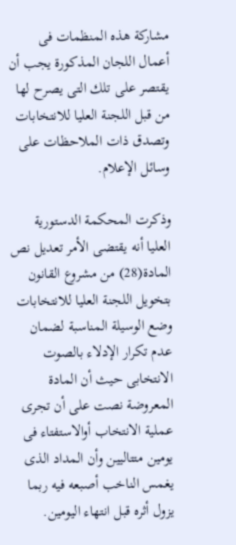مشاركة هذه المنظمات فى أعمال اللجان المذكورة يجب أن يقتصر على تلك التى يصرح لها من قبل اللجنة العليا للانتخابات وتصدق ذات الملاحظات على وسائل الإعلام.

وذكرت المحكمة الدستورية العليا أنه يقتضى الأمر تعديل نص المادة(28) من مشروع القانون بتخويل اللجنة العليا للانتخابات وضع الوسيلة المناسبة لضمان عدم تكرار الإدلاء بالصوت الانتخابى حيث أن المادة المعروضة نصت على أن تجرى عملية الانتخاب أوالاستفتاء فى يومين متتاليين وأن المداد الذى يغمس الناخب أصبعه فيه ربما يزول أثره قبل انتهاء اليومين.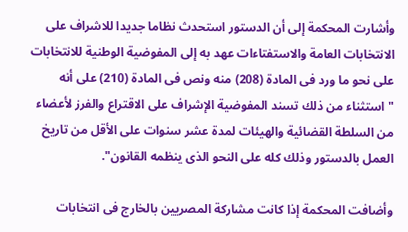وأشارت المحكمة إلى أن الدستور استحدث نظاما جديدا للاشراف على الانتخابات العامة والاستفتاءات عهد به إلى المفوضية الوطنية للانتخابات على نحو ما ورد فى المادة (208) منه ونص فى المادة (210) على أنه "استثناء من ذلك تسند المفوضية الإشراف على الاقتراع والفرز لأعضاء من السلطة القضائية والهيئات لمدة عشر سنوات على الأقل من تاريخ العمل بالدستور وذلك كله على النحو الذى ينظمه القانون".

وأضافت المحكمة إذا كانت مشاركة المصريين بالخارج فى انتخابات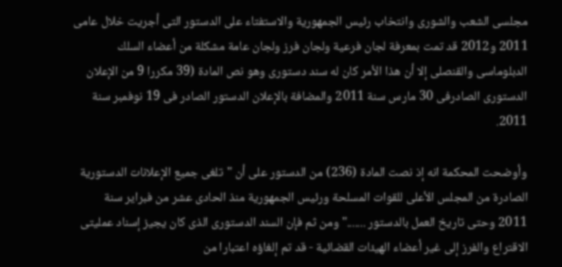مجلسى الشعب والشورى وانتخاب رئيس الجمهورية والاستفتاء على الدستور التى أجريت خلال عامى 2011 و2012 قد تمت بمعرفة لجان فرعية ولجان فرز ولجان عامة مشكلة من أعضاء السلك الدبلوماسى والقنصلى إلا أن هذا الأمر كان له سند دستورى وهو نص المادة (39 مكررا 9 من الإعلان الدستورى الصادرفى 30 مارس سنة 2011 والمضافة بالإعلان الدستور الصادر فى 19 نوفمبر سنة 2011.

وأوضحت المحكمة انه إذ نصت المادة (236) من الدستور على أن "تلغى جميع الإعلانات الدستورية الصادرة من المجلس الأعلى للقوات المسلحة ورئيس الجمهورية منذ الحادى عشر من فبراير سنة 2011 وحتى تاريخ العمل بالدستور ......." ومن ثم فإن السند الدستورى الذى كان يجيز إسناد عمليتى الاقتراع والفرز إلى غير أعضاء الهيئات القضائية - قد تم إلغاؤه اعتبارا من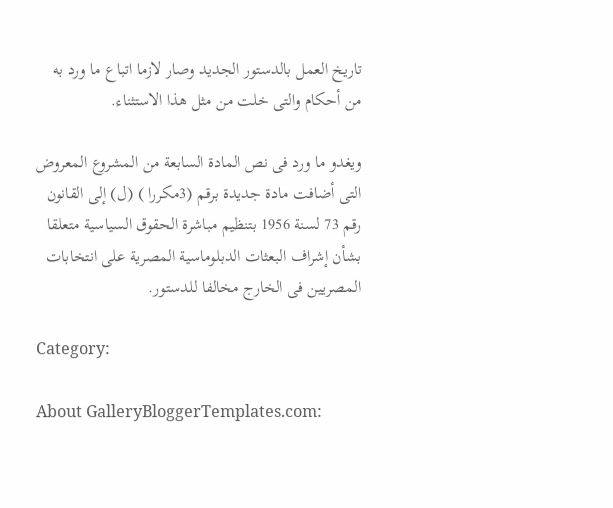تاريخ العمل بالدستور الجديد وصار لازما اتباع ما ورد به من أحكام والتى خلت من مثل هذا الاستثناء.

ويغدو ما ورد فى نص المادة السابعة من المشروع المعروض التى أضافت مادة جديدة برقم (3مكررا ) (ل) إلى القانون رقم 73 لسنة 1956 بتنظيم مباشرة الحقوق السياسية متعلقا بشأن إشراف البعثات الدبلوماسية المصرية على انتخابات المصريين فى الخارج مخالفا للدستور.

Category:

About GalleryBloggerTemplates.com: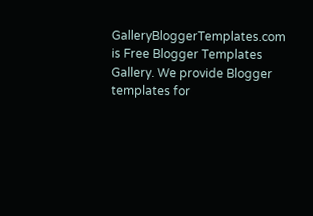GalleryBloggerTemplates.com is Free Blogger Templates Gallery. We provide Blogger templates for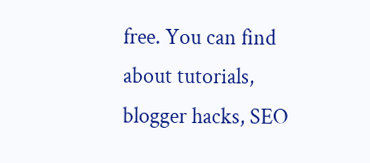free. You can find about tutorials, blogger hacks, SEO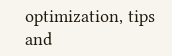optimization, tips and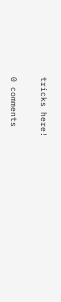tricks here!

0 comments